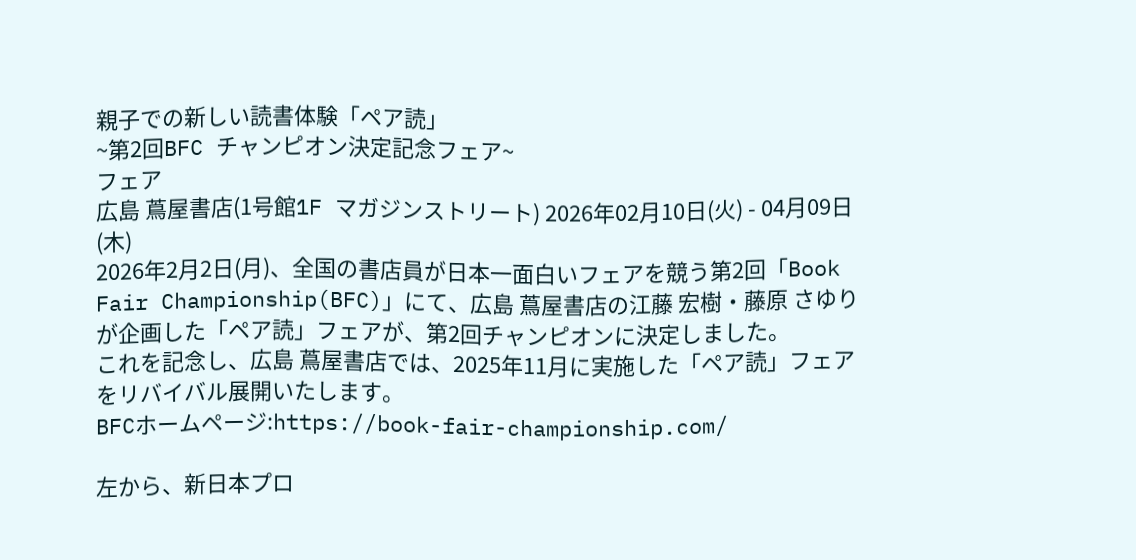親子での新しい読書体験「ペア読」
~第2回BFC チャンピオン決定記念フェア~
フェア
広島 蔦屋書店(1号館1F マガジンストリート) 2026年02月10日(火) - 04月09日(木)
2026年2月2日(月)、全国の書店員が日本一面白いフェアを競う第2回「Book Fair Championship(BFC)」にて、広島 蔦屋書店の江藤 宏樹・藤原 さゆりが企画した「ペア読」フェアが、第2回チャンピオンに決定しました。
これを記念し、広島 蔦屋書店では、2025年11月に実施した「ペア読」フェアをリバイバル展開いたします。
BFCホームページ:https://book-fair-championship.com/

左から、新日本プロ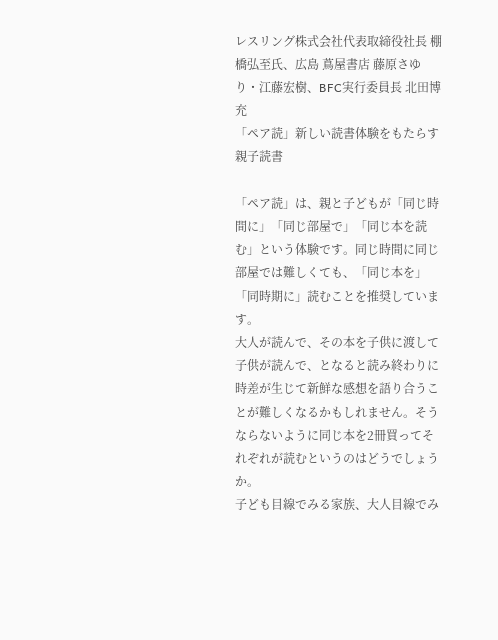レスリング株式会社代表取締役社長 棚橋弘至氏、広島 蔦屋書店 藤原さゆり・江藤宏樹、BFC実行委員長 北田博充
「ペア読」新しい読書体験をもたらす親子読書

「ペア読」は、親と子どもが「同じ時間に」「同じ部屋で」「同じ本を読む」という体験です。同じ時間に同じ部屋では難しくても、「同じ本を」「同時期に」読むことを推奨しています。
大人が読んで、その本を子供に渡して子供が読んで、となると読み終わりに時差が生じて新鮮な感想を語り合うことが難しくなるかもしれません。そうならないように同じ本を2冊買ってそれぞれが読むというのはどうでしょうか。
子ども目線でみる家族、大人目線でみ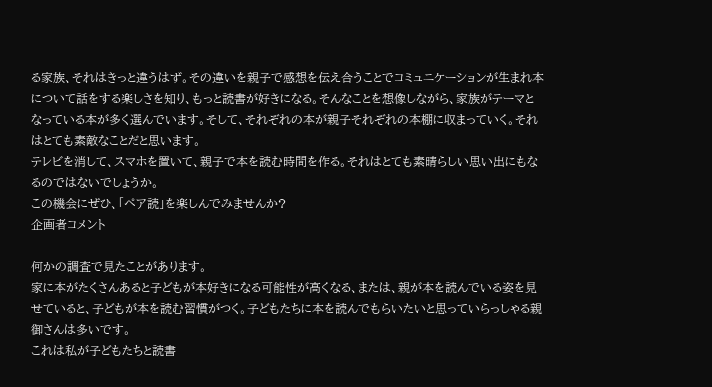る家族、それはきっと違うはず。その違いを親子で感想を伝え合うことでコミュニケーションが生まれ本について話をする楽しさを知り、もっと読書が好きになる。そんなことを想像しながら、家族がテーマとなっている本が多く選んでいます。そして、それぞれの本が親子それぞれの本棚に収まっていく。それはとても素敵なことだと思います。
テレビを消して、スマホを置いて、親子で本を読む時間を作る。それはとても素晴らしい思い出にもなるのではないでしょうか。
この機会にぜひ、「ペア読」を楽しんでみませんか?
企画者コメント

何かの調査で見たことがあります。
家に本がたくさんあると子どもが本好きになる可能性が高くなる、または、親が本を読んでいる姿を見せていると、子どもが本を読む習慣がつく。子どもたちに本を読んでもらいたいと思っていらっしゃる親御さんは多いです。
これは私が子どもたちと読書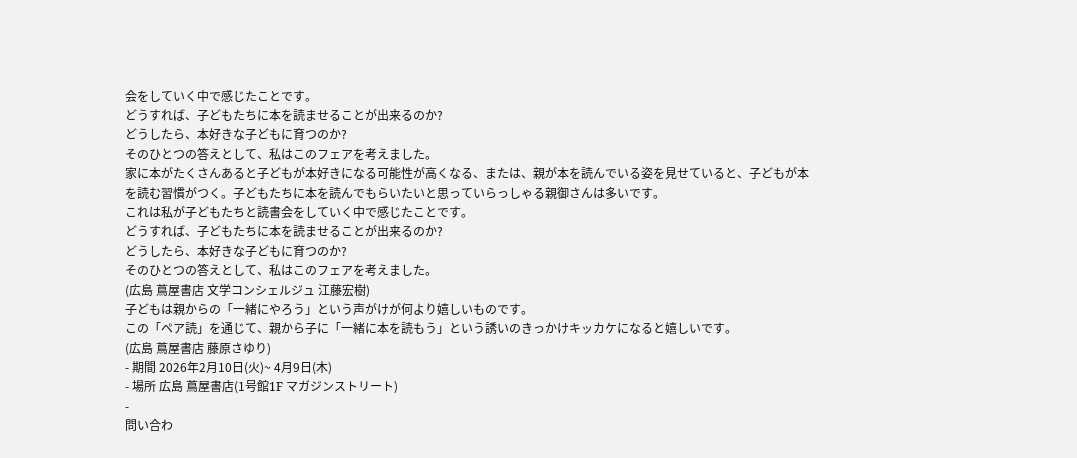会をしていく中で感じたことです。
どうすれば、子どもたちに本を読ませることが出来るのか?
どうしたら、本好きな子どもに育つのか?
そのひとつの答えとして、私はこのフェアを考えました。
家に本がたくさんあると子どもが本好きになる可能性が高くなる、または、親が本を読んでいる姿を見せていると、子どもが本を読む習慣がつく。子どもたちに本を読んでもらいたいと思っていらっしゃる親御さんは多いです。
これは私が子どもたちと読書会をしていく中で感じたことです。
どうすれば、子どもたちに本を読ませることが出来るのか?
どうしたら、本好きな子どもに育つのか?
そのひとつの答えとして、私はこのフェアを考えました。
(広島 蔦屋書店 文学コンシェルジュ 江藤宏樹)
子どもは親からの「一緒にやろう」という声がけが何より嬉しいものです。
この「ペア読」を通じて、親から子に「一緒に本を読もう」という誘いのきっかけキッカケになると嬉しいです。
(広島 蔦屋書店 藤原さゆり)
- 期間 2026年2月10日(火)~ 4月9日(木)
- 場所 広島 蔦屋書店(1号館1F マガジンストリート)
-
問い合わ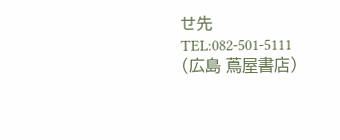せ先
TEL:082-501-5111
(広島 蔦屋書店)